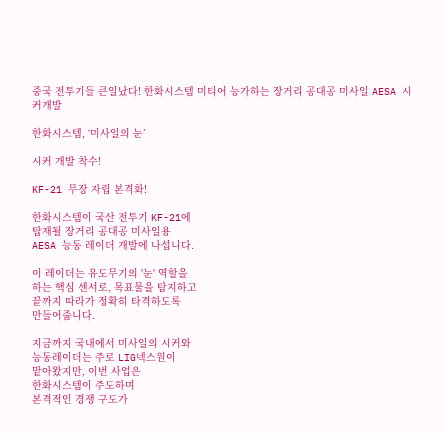중국 전투기들 큰일났다! 한화시스템 미티어 능가하는 장거리 공대공 미사일 AESA 시커개발

한화시스템, ‘미사일의 눈’

시커 개발 착수!

KF-21 무장 자립 본격화!

한화시스템이 국산 전투기 KF-21에
탑재될 장거리 공대공 미사일용
AESA 능동 레이더 개발에 나섭니다.

이 레이더는 유도무기의 '눈' 역할을
하는 핵심 센서로, 목표물을 탐지하고
끝까지 따라가 정확히 타격하도록
만들어줍니다.

지금까지 국내에서 미사일의 시커와
능동레이더는 주로 LIG넥스원이
맡아왔지만, 이번 사업은
한화시스템이 주도하며
본격적인 경쟁 구도가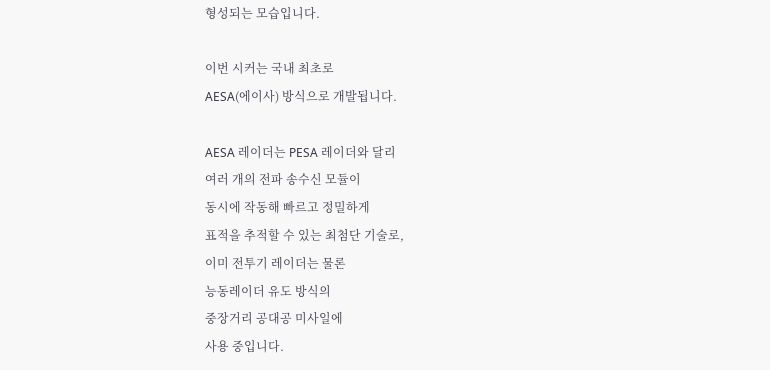형성되는 모습입니다.

이번 시커는 국내 최초로
AESA(에이사) 방식으로 개발됩니다.

AESA 레이더는 PESA 레이더와 달리
여러 개의 전파 송수신 모듈이
동시에 작동해 빠르고 정밀하게
표적을 추적할 수 있는 최첨단 기술로,
이미 전투기 레이더는 물론
능동레이더 유도 방식의
중장거리 공대공 미사일에
사용 중입니다.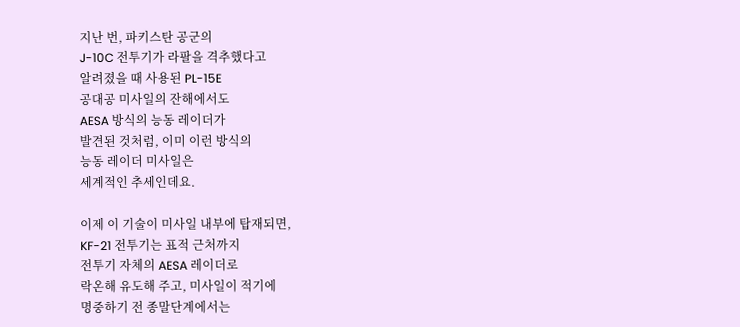지난 번, 파키스탄 공군의
J-10C 전투기가 라팔을 격추했다고
알려졌을 때 사용된 PL-15E
공대공 미사일의 잔해에서도
AESA 방식의 능동 레이더가
발견된 것처럼, 이미 이런 방식의
능동 레이더 미사일은
세계적인 추세인데요.

이제 이 기술이 미사일 내부에 탑재되면,
KF-21 전투기는 표적 근처까지
전투기 자체의 AESA 레이더로
락온해 유도해 주고, 미사일이 적기에
명중하기 전 종말단계에서는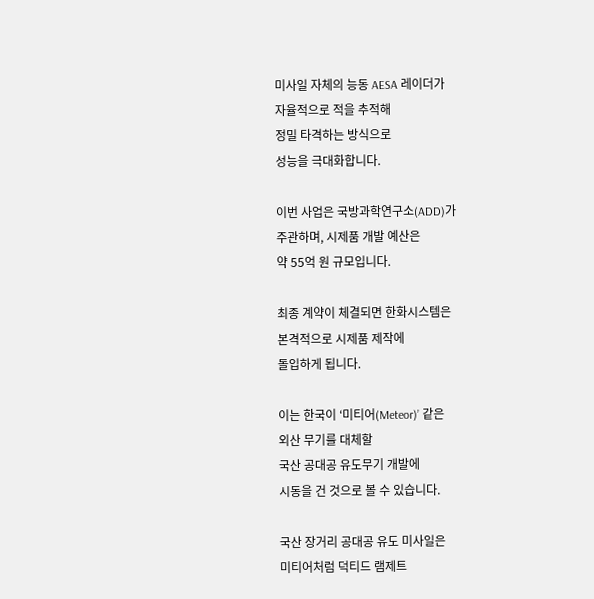미사일 자체의 능동 AESA 레이더가
자율적으로 적을 추적해
정밀 타격하는 방식으로
성능을 극대화합니다.

이번 사업은 국방과학연구소(ADD)가
주관하며, 시제품 개발 예산은
약 55억 원 규모입니다.

최종 계약이 체결되면 한화시스템은
본격적으로 시제품 제작에
돌입하게 됩니다.

이는 한국이 ‘미티어(Meteor)’ 같은
외산 무기를 대체할
국산 공대공 유도무기 개발에
시동을 건 것으로 볼 수 있습니다.

국산 장거리 공대공 유도 미사일은
미티어처럼 덕티드 램제트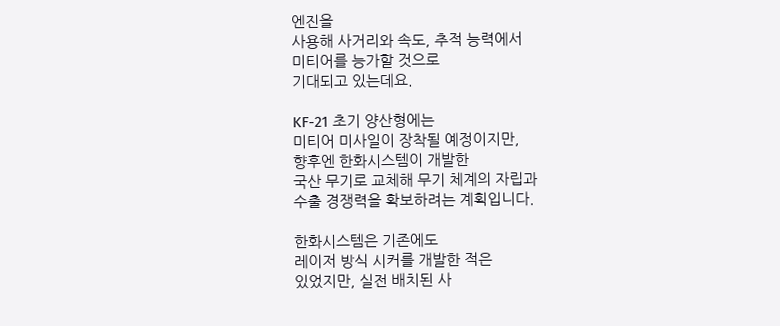엔진을
사용해 사거리와 속도, 추적 능력에서
미티어를 능가할 것으로
기대되고 있는데요.

KF-21 초기 양산형에는
미티어 미사일이 장착될 예정이지만,
향후엔 한화시스템이 개발한
국산 무기로 교체해 무기 체계의 자립과
수출 경쟁력을 확보하려는 계획입니다.

한화시스템은 기존에도
레이저 방식 시커를 개발한 적은
있었지만, 실전 배치된 사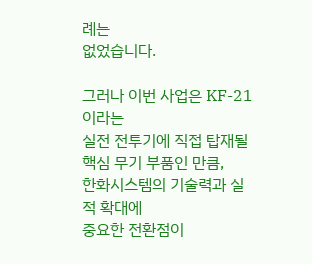례는
없었습니다.

그러나 이번 사업은 KF-21이라는
실전 전투기에 직접 탑재될
핵심 무기 부품인 만큼,
한화시스템의 기술력과 실적 확대에
중요한 전환점이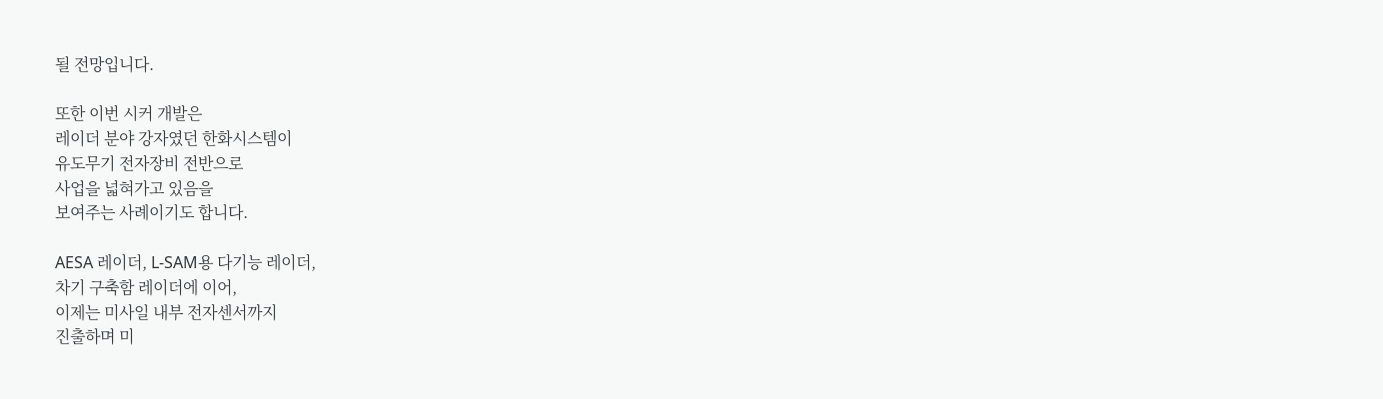될 전망입니다.

또한 이번 시커 개발은
레이더 분야 강자였던 한화시스템이
유도무기 전자장비 전반으로
사업을 넓혀가고 있음을
보여주는 사례이기도 합니다.

AESA 레이더, L-SAM용 다기능 레이더,
차기 구축함 레이더에 이어,
이제는 미사일 내부 전자센서까지
진출하며 미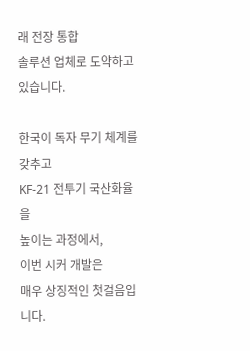래 전장 통합
솔루션 업체로 도약하고 있습니다.

한국이 독자 무기 체계를 갖추고
KF-21 전투기 국산화율을
높이는 과정에서,
이번 시커 개발은
매우 상징적인 첫걸음입니다.